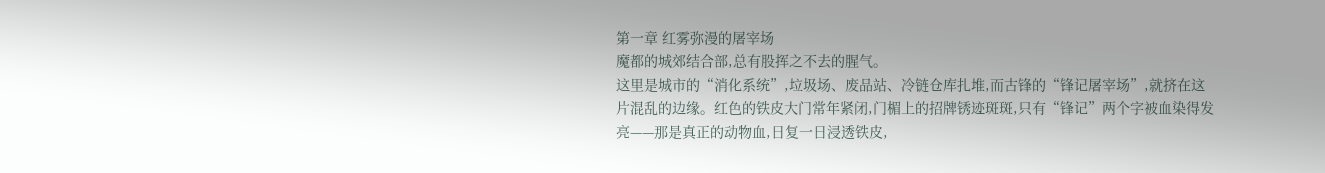第一章 红雾弥漫的屠宰场
魔都的城郊结合部,总有股挥之不去的腥气。
这里是城市的“消化系统”,垃圾场、废品站、冷链仓库扎堆,而古锋的“锋记屠宰场”,就挤在这片混乱的边缘。红色的铁皮大门常年紧闭,门楣上的招牌锈迹斑斑,只有“锋记”两个字被血染得发亮——那是真正的动物血,日复一日浸透铁皮,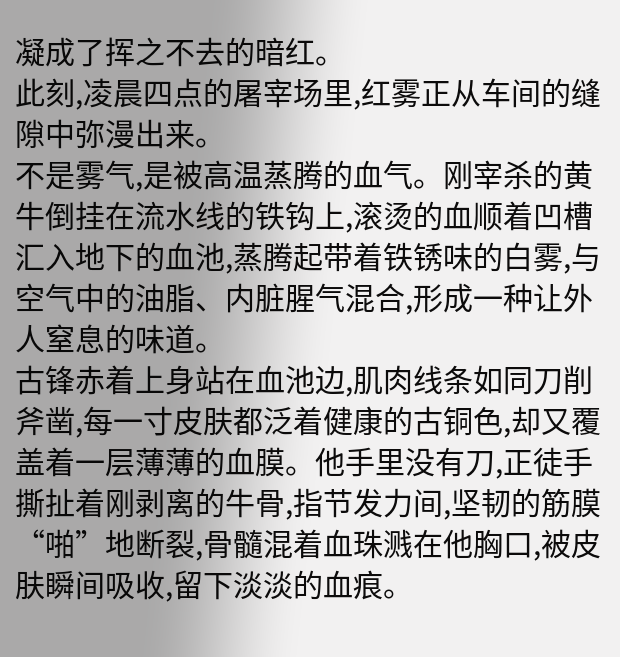凝成了挥之不去的暗红。
此刻,凌晨四点的屠宰场里,红雾正从车间的缝隙中弥漫出来。
不是雾气,是被高温蒸腾的血气。刚宰杀的黄牛倒挂在流水线的铁钩上,滚烫的血顺着凹槽汇入地下的血池,蒸腾起带着铁锈味的白雾,与空气中的油脂、内脏腥气混合,形成一种让外人窒息的味道。
古锋赤着上身站在血池边,肌肉线条如同刀削斧凿,每一寸皮肤都泛着健康的古铜色,却又覆盖着一层薄薄的血膜。他手里没有刀,正徒手撕扯着刚剥离的牛骨,指节发力间,坚韧的筋膜“啪”地断裂,骨髓混着血珠溅在他胸口,被皮肤瞬间吸收,留下淡淡的血痕。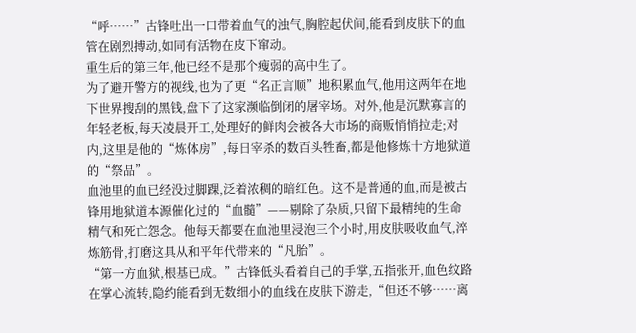“呼……”古锋吐出一口带着血气的浊气,胸腔起伏间,能看到皮肤下的血管在剧烈搏动,如同有活物在皮下窜动。
重生后的第三年,他已经不是那个瘦弱的高中生了。
为了避开警方的视线,也为了更“名正言顺”地积累血气,他用这两年在地下世界搜刮的黑钱,盘下了这家濒临倒闭的屠宰场。对外,他是沉默寡言的年轻老板,每天凌晨开工,处理好的鲜肉会被各大市场的商贩悄悄拉走;对内,这里是他的“炼体房”,每日宰杀的数百头牲畜,都是他修炼十方地狱道的“祭品”。
血池里的血已经没过脚踝,泛着浓稠的暗红色。这不是普通的血,而是被古锋用地狱道本源催化过的“血髓”——剔除了杂质,只留下最精纯的生命精气和死亡怨念。他每天都要在血池里浸泡三个小时,用皮肤吸收血气,淬炼筋骨,打磨这具从和平年代带来的“凡胎”。
“第一方血狱,根基已成。”古锋低头看着自己的手掌,五指张开,血色纹路在掌心流转,隐约能看到无数细小的血线在皮肤下游走,“但还不够……离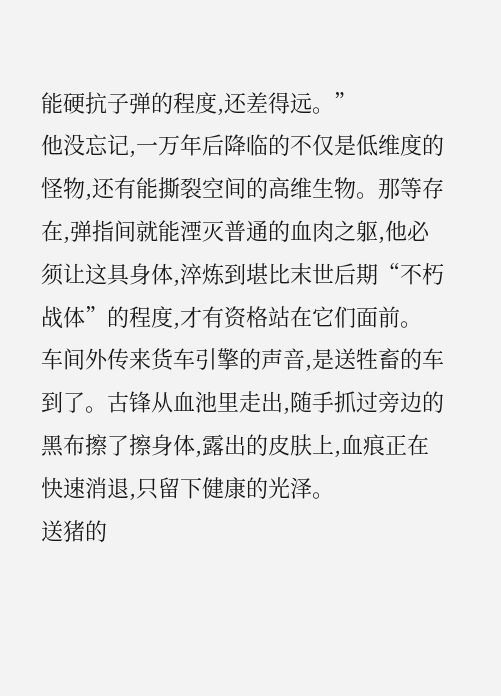能硬抗子弹的程度,还差得远。”
他没忘记,一万年后降临的不仅是低维度的怪物,还有能撕裂空间的高维生物。那等存在,弹指间就能湮灭普通的血肉之躯,他必须让这具身体,淬炼到堪比末世后期“不朽战体”的程度,才有资格站在它们面前。
车间外传来货车引擎的声音,是送牲畜的车到了。古锋从血池里走出,随手抓过旁边的黑布擦了擦身体,露出的皮肤上,血痕正在快速消退,只留下健康的光泽。
送猪的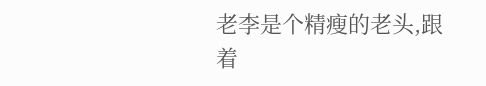老李是个精瘦的老头,跟着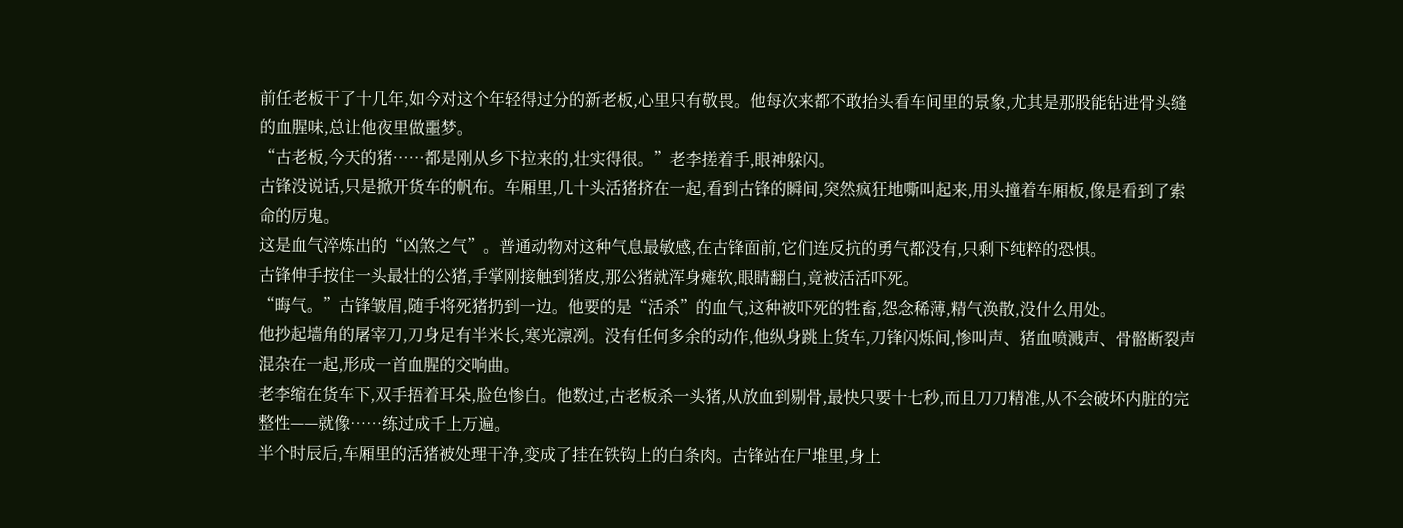前任老板干了十几年,如今对这个年轻得过分的新老板,心里只有敬畏。他每次来都不敢抬头看车间里的景象,尤其是那股能钻进骨头缝的血腥味,总让他夜里做噩梦。
“古老板,今天的猪……都是刚从乡下拉来的,壮实得很。”老李搓着手,眼神躲闪。
古锋没说话,只是掀开货车的帆布。车厢里,几十头活猪挤在一起,看到古锋的瞬间,突然疯狂地嘶叫起来,用头撞着车厢板,像是看到了索命的厉鬼。
这是血气淬炼出的“凶煞之气”。普通动物对这种气息最敏感,在古锋面前,它们连反抗的勇气都没有,只剩下纯粹的恐惧。
古锋伸手按住一头最壮的公猪,手掌刚接触到猪皮,那公猪就浑身瘫软,眼睛翻白,竟被活活吓死。
“晦气。”古锋皱眉,随手将死猪扔到一边。他要的是“活杀”的血气,这种被吓死的牲畜,怨念稀薄,精气涣散,没什么用处。
他抄起墙角的屠宰刀,刀身足有半米长,寒光凛冽。没有任何多余的动作,他纵身跳上货车,刀锋闪烁间,惨叫声、猪血喷溅声、骨骼断裂声混杂在一起,形成一首血腥的交响曲。
老李缩在货车下,双手捂着耳朵,脸色惨白。他数过,古老板杀一头猪,从放血到剔骨,最快只要十七秒,而且刀刀精准,从不会破坏内脏的完整性——就像……练过成千上万遍。
半个时辰后,车厢里的活猪被处理干净,变成了挂在铁钩上的白条肉。古锋站在尸堆里,身上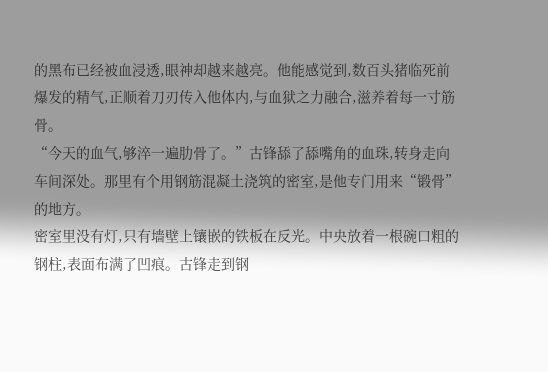的黑布已经被血浸透,眼神却越来越亮。他能感觉到,数百头猪临死前爆发的精气,正顺着刀刃传入他体内,与血狱之力融合,滋养着每一寸筋骨。
“今天的血气,够淬一遍肋骨了。”古锋舔了舔嘴角的血珠,转身走向车间深处。那里有个用钢筋混凝土浇筑的密室,是他专门用来“锻骨”的地方。
密室里没有灯,只有墙壁上镶嵌的铁板在反光。中央放着一根碗口粗的钢柱,表面布满了凹痕。古锋走到钢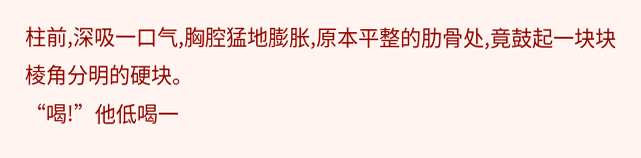柱前,深吸一口气,胸腔猛地膨胀,原本平整的肋骨处,竟鼓起一块块棱角分明的硬块。
“喝!”他低喝一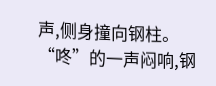声,侧身撞向钢柱。
“咚”的一声闷响,钢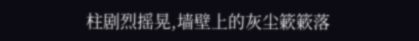柱剧烈摇晃,墙壁上的灰尘簌簌落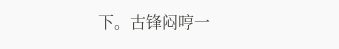下。古锋闷哼一